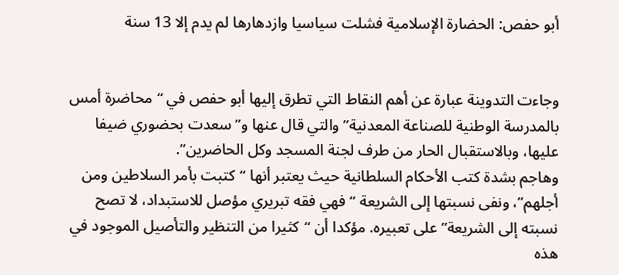أبو حفص: الحضارة الإسلامية فشلت سياسيا وازدهارها لم يدم إلا 13 سنة


وجاءت التدوينة عبارة عن أهم النقاط التي تطرق إليها أبو حفص في “محاضرة أمس بالمدرسة الوطنية للصناعة المعدنية” والتي قال عنها و”سعدت بحضوري ضيفا عليها، وبالاستقبال الحار من طرف لجنة المسجد وكل الحاضرين”.
وهاجم بشدة كتب الأحكام السلطانية حيث يعتبر أنها “كتبت بأمر السلاطين ومن أجلهم”، ونفى نسبتها إلى الشريعة “فهي فقه تبريري مؤصل للاستبداد، لا تصح نسبته إلى الشريعة” على تعبيره. مؤكدا أن “كثيرا من التنظير والتأصيل الموجود في هذه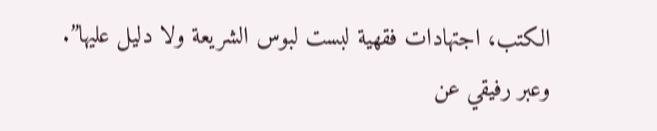الكتب، اجتهادات فقهية لبست لبوس الشريعة ولا دليل عليها”.
وعبر رفيقي عن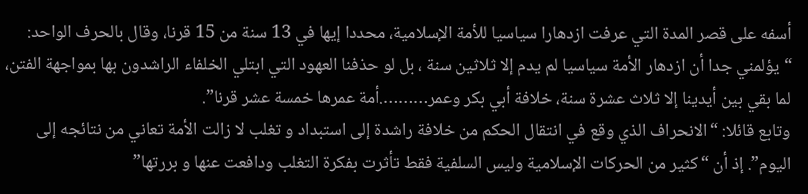أسفه على قصر المدة التي عرفت ازدهارا سياسيا للأمة الإسلامية، محددا إيها في 13 سنة من 15 قرنا، وقال بالحرف الواحد: “يؤلمني جدا أن ازدهار الأمة سياسيا لم يدم إلا ثلاثين سنة ، بل لو حذفنا العهود التي ابتلي الخلفاء الراشدون بها بمواجهة الفتن، لما بقي بين أيدينا إلا ثلاث عشرة سنة، خلافة أبي بكر وعمر……….أمة عمرها خمسة عشر قرنا”.
وتابع قائلا: “الانحراف الذي وقع في انتقال الحكم من خلافة راشدة إلى استبداد و تغلب لا زالت الأمة تعاني من نتائجه إلى اليوم”. إذ أن “كثير من الحركات الإسلامية وليس السلفية فقط تأثرت بفكرة التغلب ودافعت عنها و بررتها”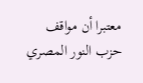معتبرا أن مواقف حزب النور المصري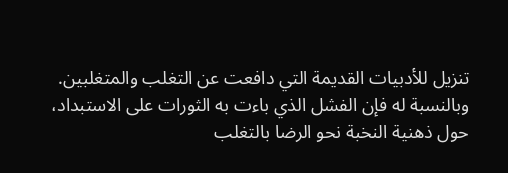تنزيل للأدبيات القديمة التي دافعت عن التغلب والمتغلبين.
وبالنسبة له فإن الفشل الذي باءت به الثورات على الاستبداد، حول ذهنية النخبة نحو الرضا بالتغلب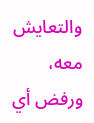والتعايش معه، ورفض أي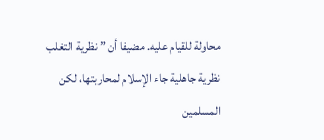محاولة للقيام عليه. مضيفا أن ” نظرية التغلب نظرية جاهلية جاء الإسلام لمحاربتها، لكن المسلمين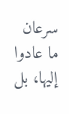سرعان ما عادوا إليها، بل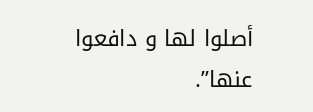أصلوا لها و دافعوا عنها”.